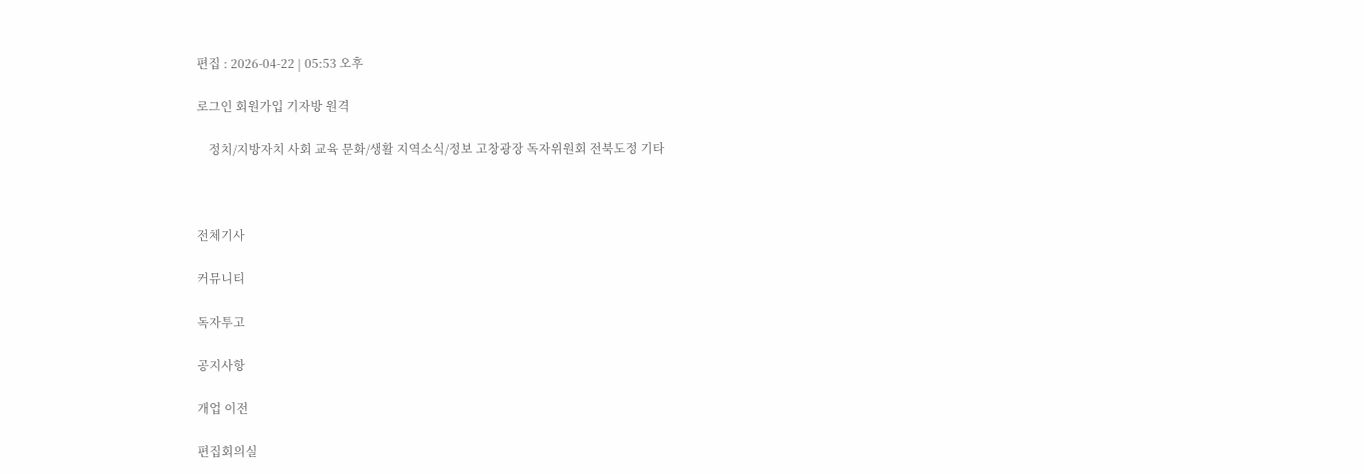편집 : 2026-04-22 | 05:53 오후

로그인 회원가입 기자방 원격

    정치/지방자치 사회 교육 문화/생활 지역소식/정보 고창광장 독자위원회 전북도정 기타



전체기사

커뮤니티

독자투고

공지사항

개업 이전

편집회의실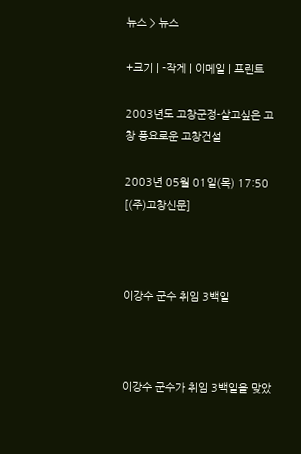뉴스 > 뉴스

+크기 | -작게 | 이메일 | 프린트

2003년도 고창군정-살고싶은 고창 풍요로운 고창건설

2003년 05월 01일(목) 17:50 [(주)고창신문]



이강수 군수 취임 3백일



이강수 군수가 취임 3백일을 맞았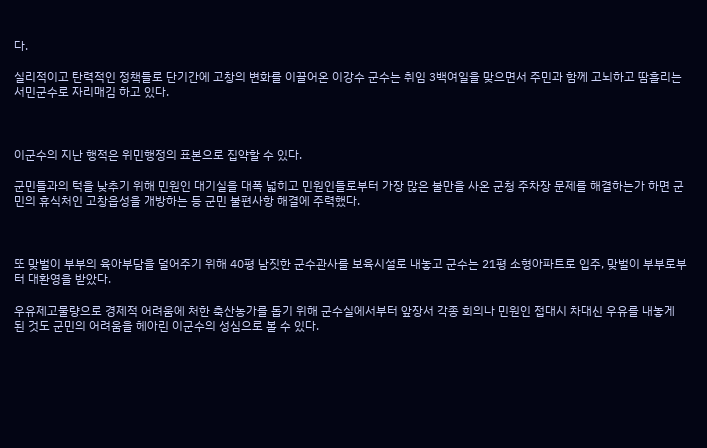다.

실리적이고 탄력적인 정책들로 단기간에 고창의 변화를 이끌어온 이강수 군수는 취임 3백여일을 맞으면서 주민과 함께 고뇌하고 땀흘리는 서민군수로 자리매김 하고 있다.



이군수의 지난 행적은 위민행정의 표본으로 집약할 수 있다.

군민들과의 턱을 낮추기 위해 민원인 대기실을 대폭 넓히고 민원인들로부터 가장 많은 불만을 사온 군청 주차장 문제를 해결하는가 하면 군민의 휴식처인 고창읍성을 개방하는 등 군민 불편사항 해결에 주력했다.



또 맞벌이 부부의 육아부담을 덜어주기 위해 40평 남짓한 군수관사를 보육시설로 내놓고 군수는 21평 소형아파트로 입주, 맞벌이 부부로부터 대환영을 받았다.

우유제고물량으로 경제적 어려움에 처한 축산농가를 돕기 위해 군수실에서부터 앞장서 각종 회의나 민원인 접대시 차대신 우유를 내놓게 된 것도 군민의 어려움을 헤아린 이군수의 성심으로 볼 수 있다.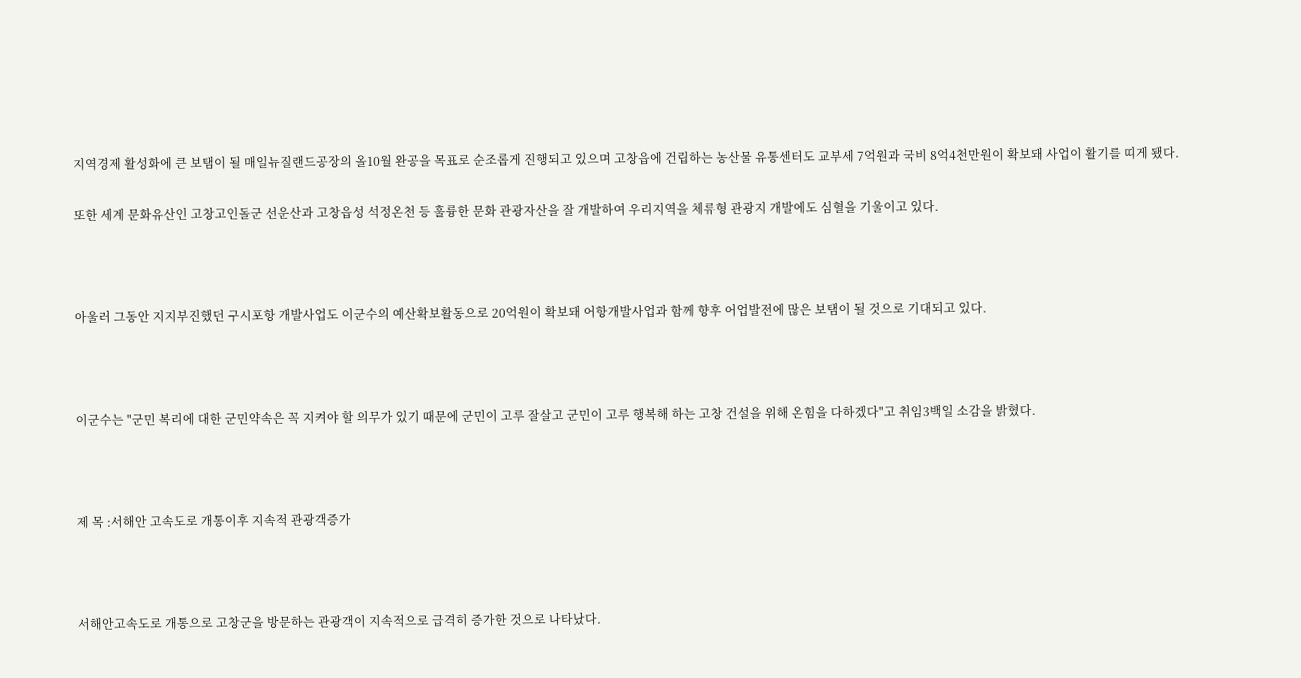지역경제 활성화에 큰 보탬이 될 매일뉴질랜드공장의 올10월 완공을 목표로 순조롭게 진행되고 있으며 고창읍에 건립하는 농산물 유통센터도 교부세 7억원과 국비 8억4천만원이 확보돼 사업이 활기를 띠게 됐다.

또한 세계 문화유산인 고창고인돌군 선운산과 고창읍성 석정온천 등 훌륭한 문화 관광자산을 잘 개발하여 우리지역을 체류형 관광지 개발에도 심혈을 기울이고 있다.



아울러 그동안 지지부진했던 구시포항 개발사업도 이군수의 예산확보활동으로 20억원이 확보돼 어항개발사업과 함께 향후 어업발전에 많은 보탬이 될 것으로 기대되고 있다.



이군수는 "군민 복리에 대한 군민약속은 꼭 지켜야 할 의무가 있기 때문에 군민이 고루 잘살고 군민이 고루 행복해 하는 고창 건설을 위해 온힘을 다하겠다"고 취임3백일 소감을 밝혔다.



제 목 :서해안 고속도로 개통이후 지속적 관광객증가



서해안고속도로 개통으로 고창군을 방문하는 관광객이 지속적으로 급격히 증가한 것으로 나타났다.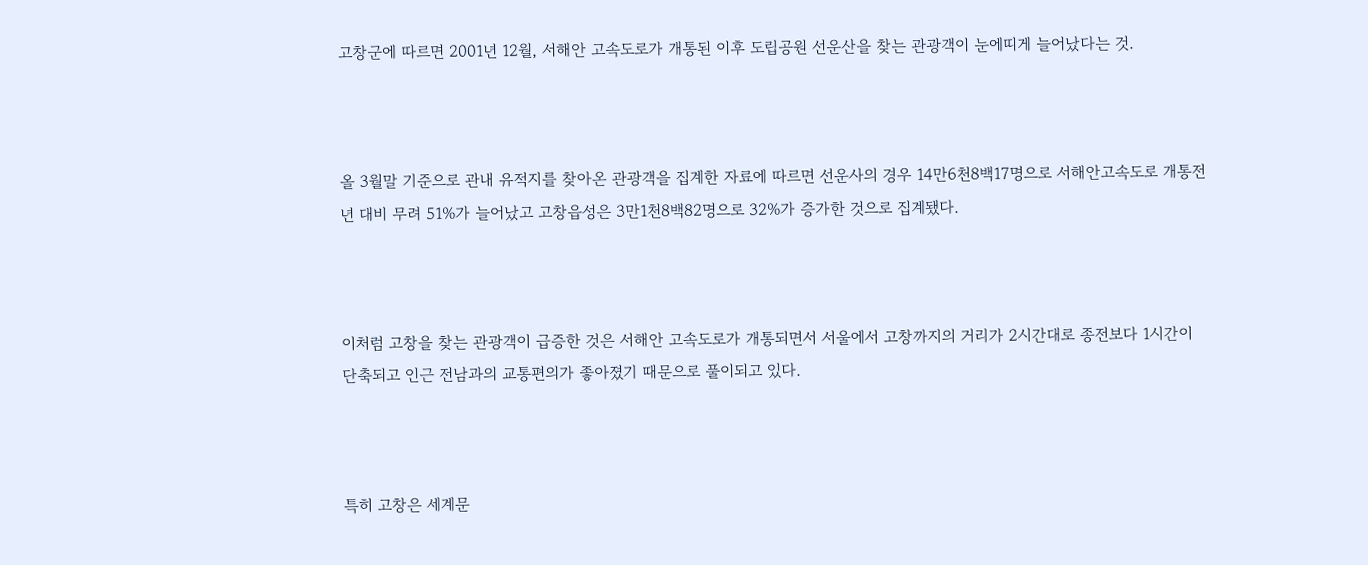고창군에 따르면 2001년 12월, 서해안 고속도로가 개통된 이후 도립공원 선운산을 찾는 관광객이 눈에띠게 늘어났다는 것.



올 3월말 기준으로 관내 유적지를 찾아온 관광객을 집계한 자료에 따르면 선운사의 경우 14만6천8백17명으로 서해안고속도로 개통전년 대비 무려 51%가 늘어났고 고창읍성은 3만1천8백82명으로 32%가 증가한 것으로 집계됐다.



이처럼 고창을 찾는 관광객이 급증한 것은 서해안 고속도로가 개통되면서 서울에서 고창까지의 거리가 2시간대로 종전보다 1시간이 단축되고 인근 전남과의 교통편의가 좋아졌기 때문으로 풀이되고 있다.



특히 고창은 세계문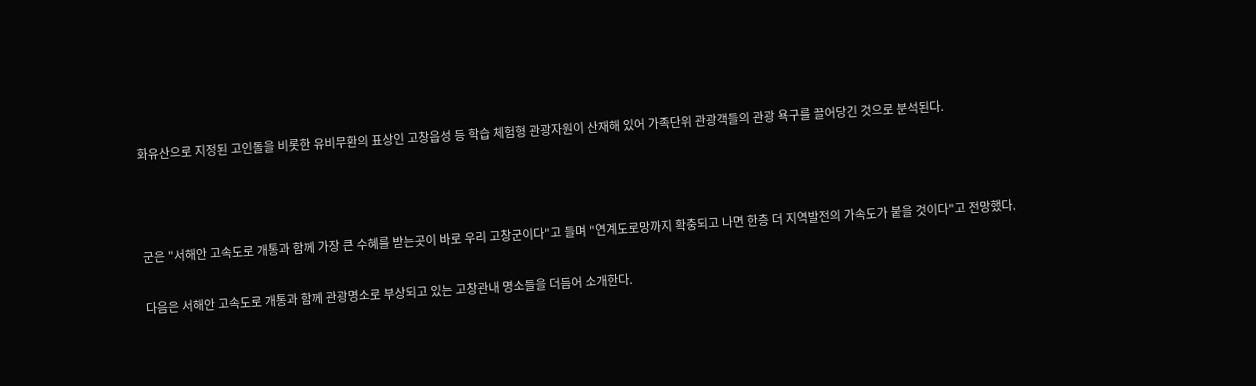화유산으로 지정된 고인돌을 비롯한 유비무환의 표상인 고창읍성 등 학습 체험형 관광자원이 산재해 있어 가족단위 관광객들의 관광 욕구를 끌어당긴 것으로 분석된다.



군은 "서해안 고속도로 개통과 함께 가장 큰 수혜를 받는곳이 바로 우리 고창군이다"고 들며 "연계도로망까지 확충되고 나면 한층 더 지역발전의 가속도가 붙을 것이다"고 전망했다.

다음은 서해안 고속도로 개통과 함께 관광명소로 부상되고 있는 고창관내 명소들을 더듬어 소개한다.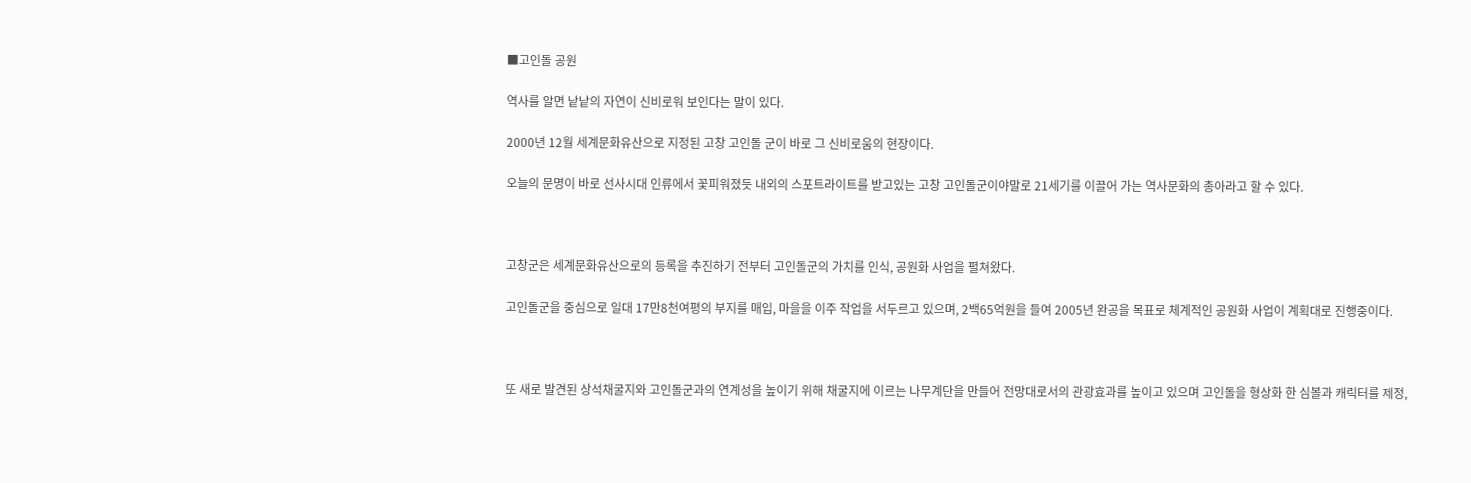■고인돌 공원

역사를 알면 낱낱의 자연이 신비로워 보인다는 말이 있다.

2000년 12월 세계문화유산으로 지정된 고창 고인돌 군이 바로 그 신비로움의 현장이다.

오늘의 문명이 바로 선사시대 인류에서 꽃피워졌듯 내외의 스포트라이트를 받고있는 고창 고인돌군이야말로 21세기를 이끌어 가는 역사문화의 총아라고 할 수 있다.



고창군은 세계문화유산으로의 등록을 추진하기 전부터 고인돌군의 가치를 인식, 공원화 사업을 펼쳐왔다.

고인돌군을 중심으로 일대 17만8천여평의 부지를 매입, 마을을 이주 작업을 서두르고 있으며, 2백65억원을 들여 2005년 완공을 목표로 체계적인 공원화 사업이 계획대로 진행중이다.



또 새로 발견된 상석채굴지와 고인돌군과의 연계성을 높이기 위해 채굴지에 이르는 나무계단을 만들어 전망대로서의 관광효과를 높이고 있으며 고인돌을 형상화 한 심볼과 캐릭터를 제정,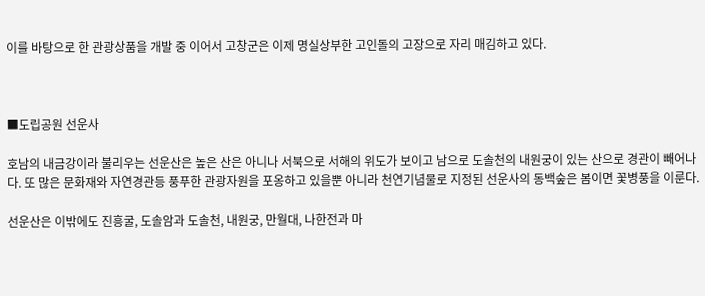이를 바탕으로 한 관광상품을 개발 중 이어서 고창군은 이제 명실상부한 고인돌의 고장으로 자리 매김하고 있다.



■도립공원 선운사

호남의 내금강이라 불리우는 선운산은 높은 산은 아니나 서북으로 서해의 위도가 보이고 남으로 도솔천의 내원궁이 있는 산으로 경관이 빼어나다. 또 많은 문화재와 자연경관등 풍푸한 관광자원을 포옹하고 있을뿐 아니라 천연기념물로 지정된 선운사의 동백숲은 봄이면 꽃병풍을 이룬다.

선운산은 이밖에도 진흥굴, 도솔암과 도솔천, 내원궁, 만월대, 나한전과 마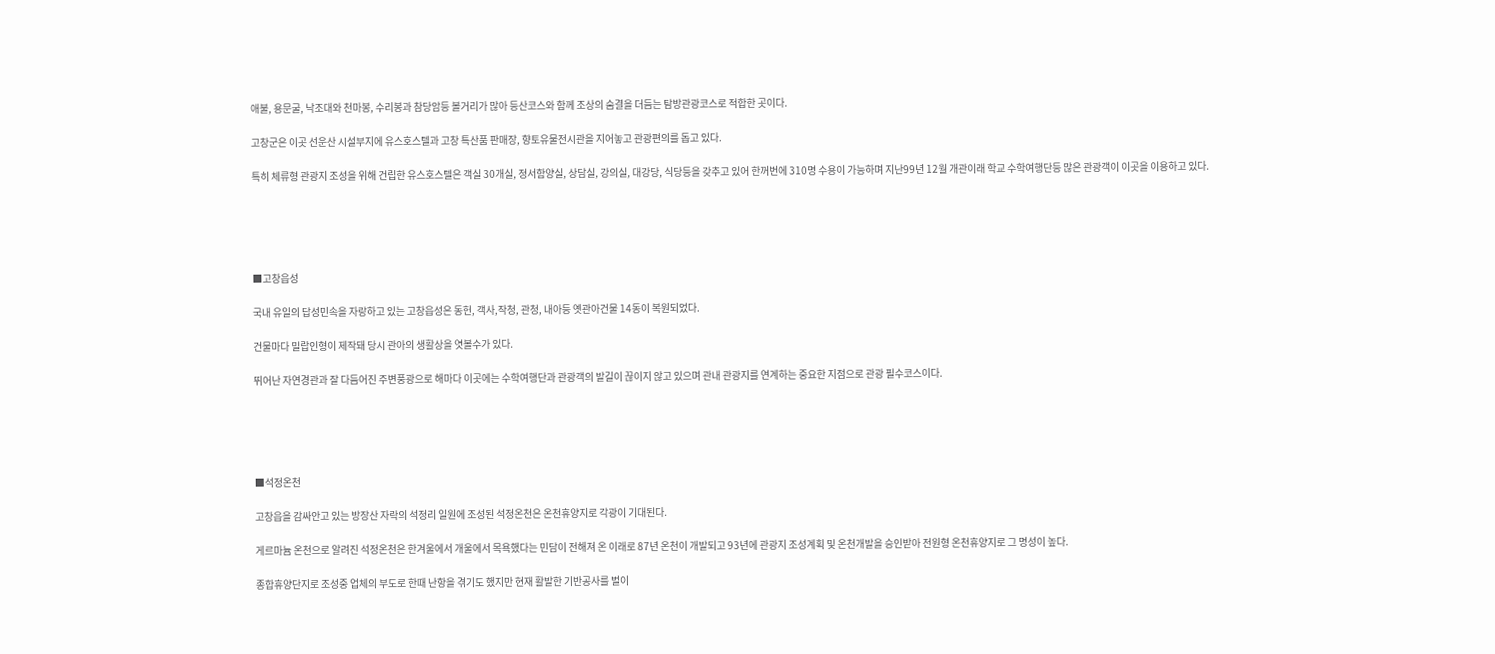애불, 용문굴, 낙조대와 천마봉, 수리봉과 참당암등 볼거리가 많아 등산코스와 함께 조상의 숨결을 더듬는 탐방관광코스로 적합한 곳이다.

고창군은 이곳 선운산 시설부지에 유스호스텔과 고창 특산품 판매장, 향토유물전시관을 지어놓고 관광편의를 돕고 있다.

특히 체류형 관광지 조성을 위해 건립한 유스호스텔은 객실 30개실, 정서함양실, 상담실, 강의실, 대강당, 식당등을 갖추고 있어 한꺼번에 310명 수용이 가능하며 지난99년 12월 개관이래 학교 수학여행단등 많은 관광객이 이곳을 이용하고 있다.





■고창읍성

국내 유일의 답성민속을 자랑하고 있는 고창읍성은 동헌, 객사,작청, 관청, 내아등 옛관아건물 14동이 복원되었다.

건물마다 밀랍인형이 제작돼 당시 관아의 생활상을 엿볼수가 있다.

뛰어난 자연경관과 잘 다듬어진 주변풍광으로 해마다 이곳에는 수학여행단과 관광객의 발길이 끊이지 않고 있으며 관내 관광지를 연계하는 중요한 지점으로 관광 필수코스이다.





■석정온천

고창읍을 감싸안고 있는 방장산 자락의 석정리 일원에 조성된 석정온천은 온천휴양지로 각광이 기대된다.

게르마늄 온천으로 알려진 석정온천은 한겨울에서 개울에서 목욕했다는 민담이 전해져 온 이래로 87년 온천이 개발되고 93년에 관광지 조성계획 및 온천개발을 승인받아 전원형 온천휴양지로 그 명성이 높다.

종합휴양단지로 조성중 업체의 부도로 한때 난항을 겪기도 했지만 현재 활발한 기반공사를 벌이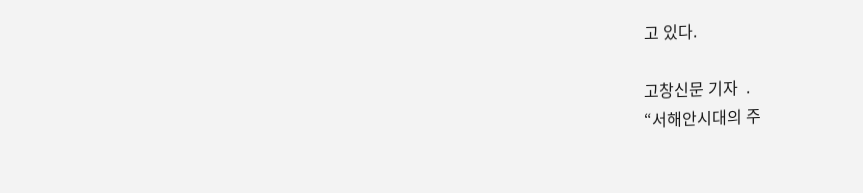고 있다.

고창신문 기자  .
“서해안시대의 주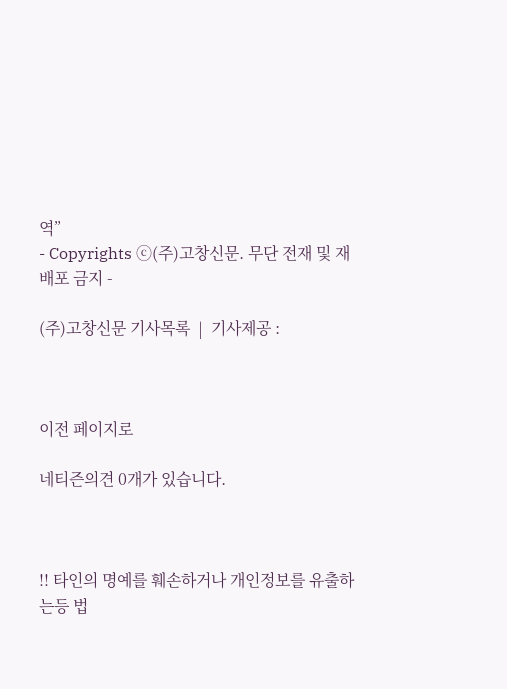역”
- Copyrights ⓒ(주)고창신문. 무단 전재 및 재배포 금지 -

(주)고창신문 기사목록  |  기사제공 :



이전 페이지로

네티즌의견 0개가 있습니다.



!! 타인의 명예를 훼손하거나 개인정보를 유출하는등 법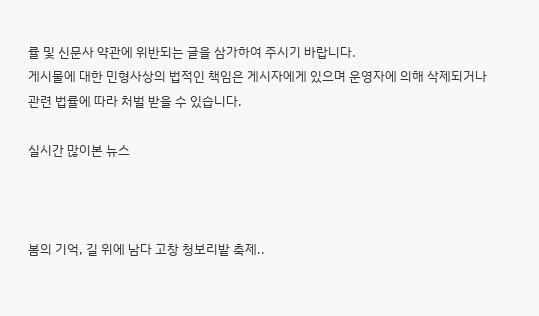률 및 신문사 약관에 위반되는 글을 삼가하여 주시기 바랍니다.
게시물에 대한 민형사상의 법적인 책임은 게시자에게 있으며 운영자에 의해 삭제되거나 관련 법률에 따라 처벌 받을 수 있습니다.

실시간 많이본 뉴스



봄의 기억, 길 위에 남다 고창 청보리밭 축제..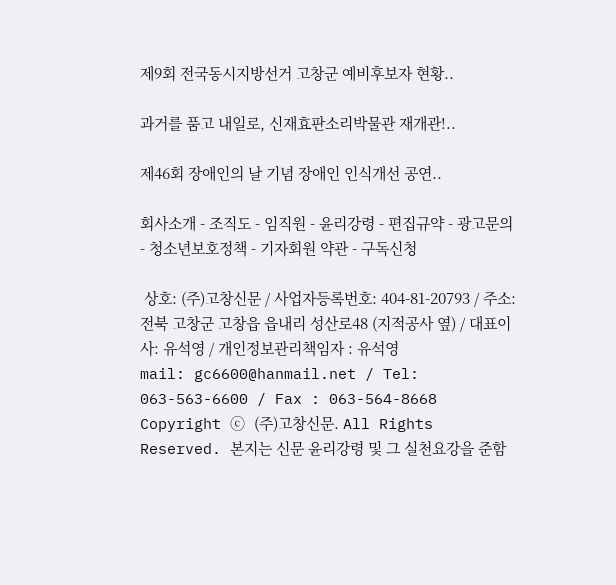제9회 전국동시지방선거 고창군 예비후보자 현황..

과거를 품고 내일로, 신재효판소리박물관 재개관!..

제46회 장애인의 날 기념 장애인 인식개선 공연..

회사소개 - 조직도 - 임직원 - 윤리강령 - 편집규약 - 광고문의 - 청소년보호정책 - 기자회원 약관 - 구독신청

 상호: (주)고창신문 / 사업자등록번호: 404-81-20793 / 주소: 전북 고창군 고창읍 읍내리 성산로48 (지적공사 옆) / 대표이사: 유석영 / 개인정보관리책임자 : 유석영
mail: gc6600@hanmail.net / Tel: 063-563-6600 / Fax : 063-564-8668
Copyright ⓒ (주)고창신문. All Rights Reserved. 본지는 신문 윤리강령 및 그 실천요강을 준함